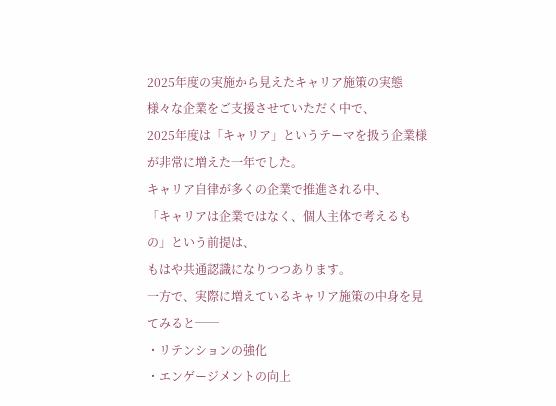2025年度の実施から見えたキャリア施策の実態
様々な企業をご支援させていただく中で、
2025年度は「キャリア」というテーマを扱う企業様が非常に増えた一年でした。
キャリア自律が多くの企業で推進される中、
「キャリアは企業ではなく、個人主体で考えるもの」という前提は、
もはや共通認識になりつつあります。
一方で、実際に増えているキャリア施策の中身を見てみると──
・リテンションの強化
・エンゲージメントの向上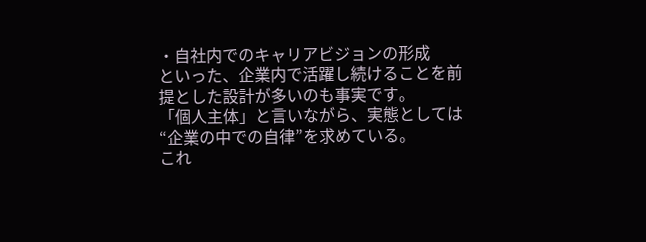・自社内でのキャリアビジョンの形成
といった、企業内で活躍し続けることを前提とした設計が多いのも事実です。
「個人主体」と言いながら、実態としては“企業の中での自律”を求めている。
これ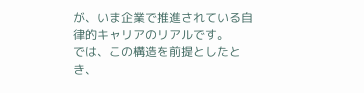が、いま企業で推進されている自律的キャリアのリアルです。
では、この構造を前提としたとき、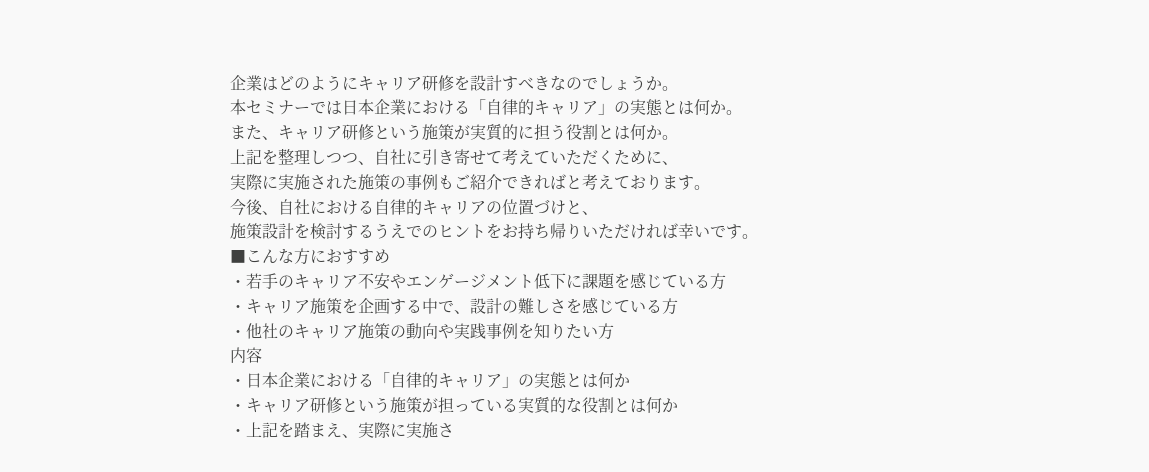企業はどのようにキャリア研修を設計すべきなのでしょうか。
本セミナーでは日本企業における「自律的キャリア」の実態とは何か。
また、キャリア研修という施策が実質的に担う役割とは何か。
上記を整理しつつ、自社に引き寄せて考えていただくために、
実際に実施された施策の事例もご紹介できればと考えております。
今後、自社における自律的キャリアの位置づけと、
施策設計を検討するうえでのヒントをお持ち帰りいただければ幸いです。
■こんな方におすすめ
・若手のキャリア不安やエンゲージメント低下に課題を感じている方
・キャリア施策を企画する中で、設計の難しさを感じている方
・他社のキャリア施策の動向や実践事例を知りたい方
内容
・日本企業における「自律的キャリア」の実態とは何か
・キャリア研修という施策が担っている実質的な役割とは何か
・上記を踏まえ、実際に実施さ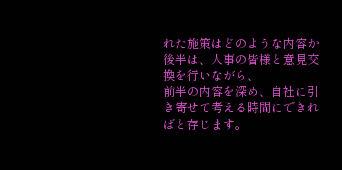れた施策はどのような内容か
後半は、人事の皆様と意見交換を行いながら、
前半の内容を深め、自社に引き寄せて考える時間にできればと存じます。